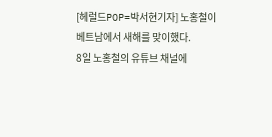[헤럴드POP=박서현기자] 노홍철이 베트남에서 새해를 맞이했다.
8일 노홍철의 유튜브 채널에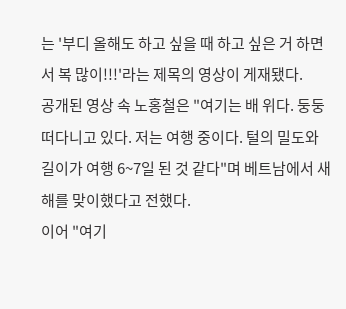는 '부디 올해도 하고 싶을 때 하고 싶은 거 하면서 복 많이!!!'라는 제목의 영상이 게재됐다.
공개된 영상 속 노홍철은 "여기는 배 위다. 둥둥 떠다니고 있다. 저는 여행 중이다. 털의 밀도와 길이가 여행 6~7일 된 것 같다"며 베트남에서 새해를 맞이했다고 전했다.
이어 "여기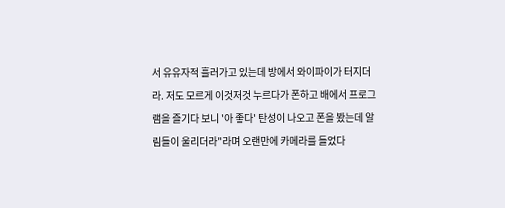서 유유자적 흘러가고 있는데 방에서 와이파이가 터지더라. 저도 모르게 이것저것 누르다가 폰하고 배에서 프로그램을 즐기다 보니 '아 좋다' 탄성이 나오고 폰을 봤는데 알림들이 울리더라"라며 오랜만에 카메라를 들었다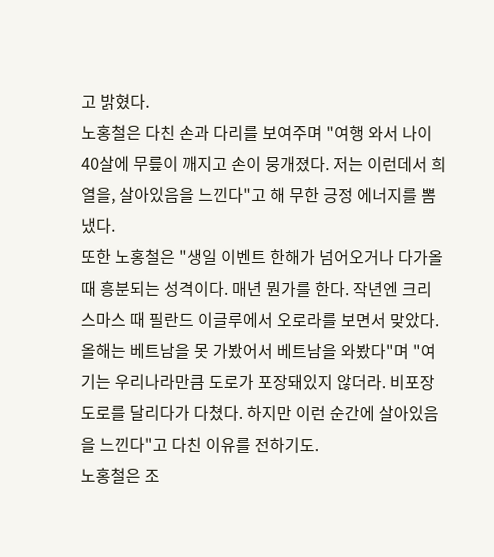고 밝혔다.
노홍철은 다친 손과 다리를 보여주며 "여행 와서 나이 40살에 무릎이 깨지고 손이 뭉개졌다. 저는 이런데서 희열을, 살아있음을 느낀다"고 해 무한 긍정 에너지를 뽐냈다.
또한 노홍철은 "생일 이벤트 한해가 넘어오거나 다가올 때 흥분되는 성격이다. 매년 뭔가를 한다. 작년엔 크리스마스 때 필란드 이글루에서 오로라를 보면서 맞았다. 올해는 베트남을 못 가봤어서 베트남을 와봤다"며 "여기는 우리나라만큼 도로가 포장돼있지 않더라. 비포장도로를 달리다가 다쳤다. 하지만 이런 순간에 살아있음을 느낀다"고 다친 이유를 전하기도.
노홍철은 조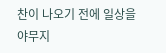찬이 나오기 전에 일상을 야무지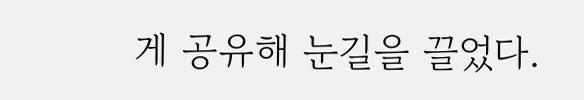게 공유해 눈길을 끌었다.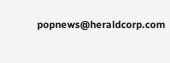popnews@heraldcorp.com